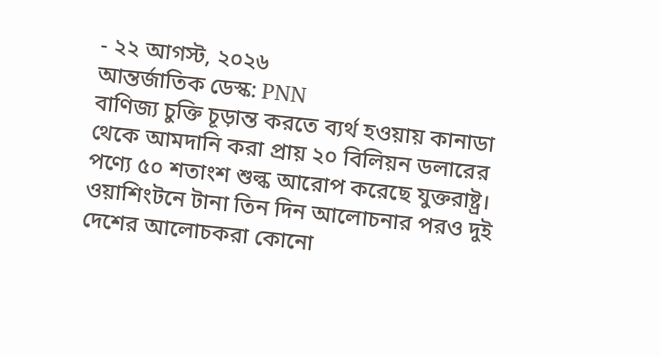- ২২ আগস্ট, ২০২৬
আন্তর্জাতিক ডেস্ক: PNN
বাণিজ্য চুক্তি চূড়ান্ত করতে ব্যর্থ হওয়ায় কানাডা থেকে আমদানি করা প্রায় ২০ বিলিয়ন ডলারের পণ্যে ৫০ শতাংশ শুল্ক আরোপ করেছে যুক্তরাষ্ট্র। ওয়াশিংটনে টানা তিন দিন আলোচনার পরও দুই দেশের আলোচকরা কোনো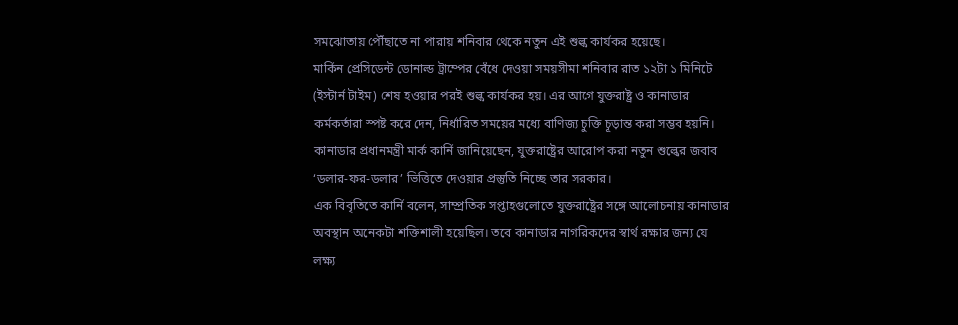সমঝোতায় পৌঁছাতে না পারায় শনিবার থেকে নতুন এই শুল্ক কার্যকর হয়েছে।
মার্কিন প্রেসিডেন্ট ডোনাল্ড ট্রাম্পের বেঁধে দেওয়া সময়সীমা শনিবার রাত ১২টা ১ মিনিটে (ইস্টার্ন টাইম) শেষ হওয়ার পরই শুল্ক কার্যকর হয়। এর আগে যুক্তরাষ্ট্র ও কানাডার কর্মকর্তারা স্পষ্ট করে দেন, নির্ধারিত সময়ের মধ্যে বাণিজ্য চুক্তি চূড়ান্ত করা সম্ভব হয়নি।
কানাডার প্রধানমন্ত্রী মার্ক কার্নি জানিয়েছেন, যুক্তরাষ্ট্রের আরোপ করা নতুন শুল্কের জবাব ‘ডলার-ফর-ডলার’ ভিত্তিতে দেওয়ার প্রস্তুতি নিচ্ছে তার সরকার।
এক বিবৃতিতে কার্নি বলেন, সাম্প্রতিক সপ্তাহগুলোতে যুক্তরাষ্ট্রের সঙ্গে আলোচনায় কানাডার অবস্থান অনেকটা শক্তিশালী হয়েছিল। তবে কানাডার নাগরিকদের স্বার্থ রক্ষার জন্য যে লক্ষ্য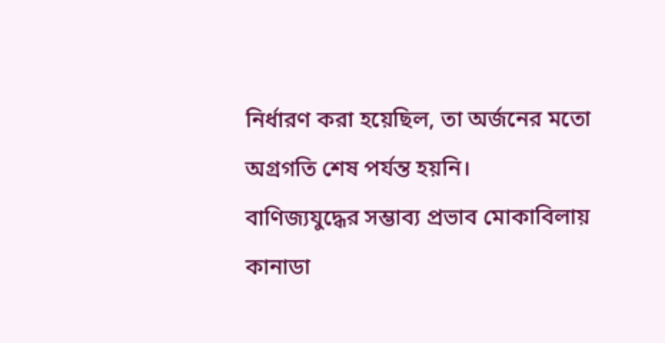নির্ধারণ করা হয়েছিল, তা অর্জনের মতো অগ্রগতি শেষ পর্যন্ত হয়নি।
বাণিজ্যযুদ্ধের সম্ভাব্য প্রভাব মোকাবিলায় কানাডা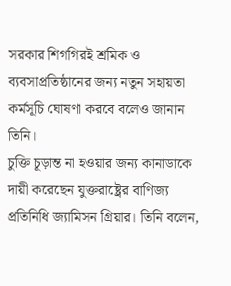সরকার শিগগিরই শ্রমিক ও ব্যবসাপ্রতিষ্ঠানের জন্য নতুন সহায়তা কর্মসূচি ঘোষণা করবে বলেও জানান তিনি।
চুক্তি চূড়ান্ত না হওয়ার জন্য কানাডাকে দায়ী করেছেন যুক্তরাষ্ট্রের বাণিজ্য প্রতিনিধি জ্যামিসন গ্রিয়ার। তিনি বলেন,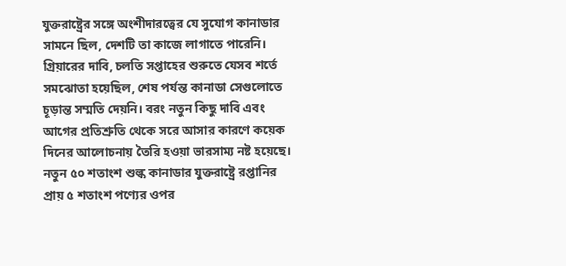যুক্তরাষ্ট্রের সঙ্গে অংশীদারত্বের যে সুযোগ কানাডার সামনে ছিল, দেশটি তা কাজে লাগাতে পারেনি।
গ্রিয়ারের দাবি, চলতি সপ্তাহের শুরুতে যেসব শর্তে সমঝোতা হয়েছিল, শেষ পর্যন্ত কানাডা সেগুলোতে চূড়ান্ত সম্মতি দেয়নি। বরং নতুন কিছু দাবি এবং আগের প্রতিশ্রুতি থেকে সরে আসার কারণে কয়েক দিনের আলোচনায় তৈরি হওয়া ভারসাম্য নষ্ট হয়েছে।
নতুন ৫০ শতাংশ শুল্ক কানাডার যুক্তরাষ্ট্রে রপ্তানির প্রায় ৫ শতাংশ পণ্যের ওপর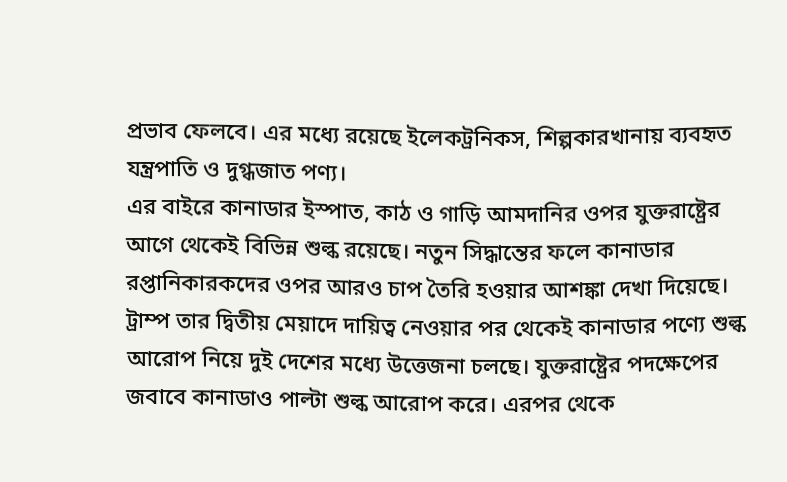প্রভাব ফেলবে। এর মধ্যে রয়েছে ইলেকট্রনিকস, শিল্পকারখানায় ব্যবহৃত যন্ত্রপাতি ও দুগ্ধজাত পণ্য।
এর বাইরে কানাডার ইস্পাত, কাঠ ও গাড়ি আমদানির ওপর যুক্তরাষ্ট্রের আগে থেকেই বিভিন্ন শুল্ক রয়েছে। নতুন সিদ্ধান্তের ফলে কানাডার রপ্তানিকারকদের ওপর আরও চাপ তৈরি হওয়ার আশঙ্কা দেখা দিয়েছে।
ট্রাম্প তার দ্বিতীয় মেয়াদে দায়িত্ব নেওয়ার পর থেকেই কানাডার পণ্যে শুল্ক আরোপ নিয়ে দুই দেশের মধ্যে উত্তেজনা চলছে। যুক্তরাষ্ট্রের পদক্ষেপের জবাবে কানাডাও পাল্টা শুল্ক আরোপ করে। এরপর থেকে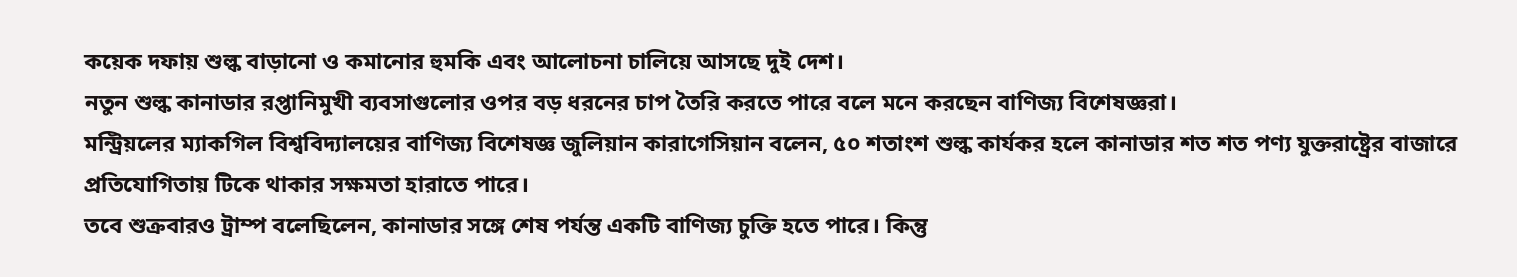কয়েক দফায় শুল্ক বাড়ানো ও কমানোর হুমকি এবং আলোচনা চালিয়ে আসছে দুই দেশ।
নতুন শুল্ক কানাডার রপ্তানিমুখী ব্যবসাগুলোর ওপর বড় ধরনের চাপ তৈরি করতে পারে বলে মনে করছেন বাণিজ্য বিশেষজ্ঞরা।
মন্ট্রিয়লের ম্যাকগিল বিশ্ববিদ্যালয়ের বাণিজ্য বিশেষজ্ঞ জুলিয়ান কারাগেসিয়ান বলেন, ৫০ শতাংশ শুল্ক কার্যকর হলে কানাডার শত শত পণ্য যুক্তরাষ্ট্রের বাজারে প্রতিযোগিতায় টিকে থাকার সক্ষমতা হারাতে পারে।
তবে শুক্রবারও ট্রাম্প বলেছিলেন, কানাডার সঙ্গে শেষ পর্যন্ত একটি বাণিজ্য চুক্তি হতে পারে। কিন্তু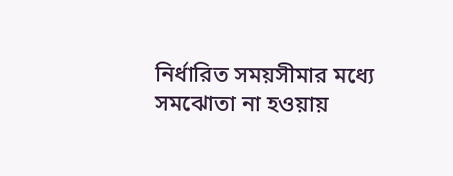নির্ধারিত সময়সীমার মধ্যে সমঝোতা না হওয়ায়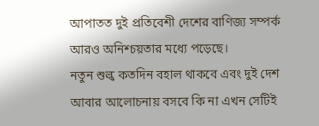আপাতত দুই প্রতিবেশী দেশের বাণিজ্য সম্পর্ক আরও অনিশ্চয়তার মধ্যে পড়েছে।
নতুন শুল্ক কতদিন বহাল থাকবে এবং দুই দেশ আবার আলোচনায় বসবে কি না এখন সেটিই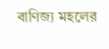বাণিজ্য মহলের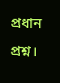প্রধান প্রশ্ন।